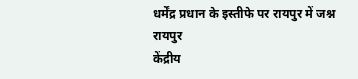धर्मेंद्र प्रधान के इस्तीफे पर रायपुर में जश्न
रायपुर
केंद्रीय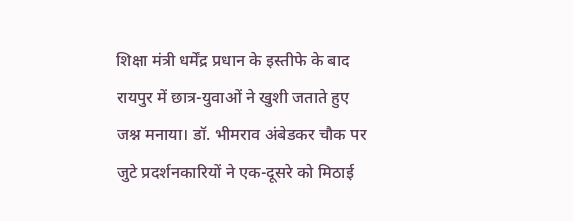शिक्षा मंत्री धर्मेंद्र प्रधान के इस्तीफे के बाद रायपुर में छात्र-युवाओं ने खुशी जताते हुए जश्न मनाया। डॉ. भीमराव अंबेडकर चौक पर जुटे प्रदर्शनकारियों ने एक-दूसरे को मिठाई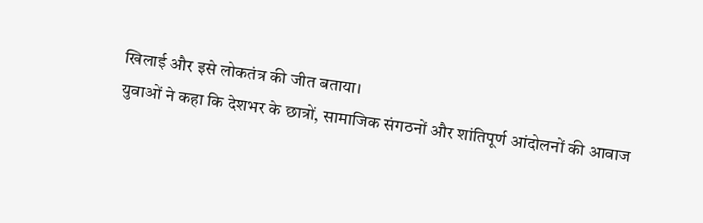खिलाई और इसे लोकतंत्र की जीत बताया।
युवाओं ने कहा कि देशभर के छात्रों, सामाजिक संगठनों और शांतिपूर्ण आंदोलनों की आवाज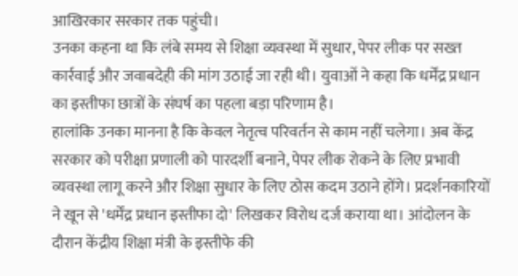आखिरकार सरकार तक पहुंची।
उनका कहना था कि लंबे समय से शिक्षा व्यवस्था में सुधार, पेपर लीक पर सख्त कार्रवाई और जवाबदेही की मांग उठाई जा रही थी। युवाओं ने कहा कि धर्मेंद्र प्रधान का इस्तीफा छात्रों के संघर्ष का पहला बड़ा परिणाम है।
हालांकि उनका मानना है कि केवल नेतृत्व परिवर्तन से काम नहीं चलेगा। अब केंद्र सरकार को परीक्षा प्रणाली को पारदर्शी बनाने, पेपर लीक रोकने के लिए प्रभावी व्यवस्था लागू करने और शिक्षा सुधार के लिए ठोस कदम उठाने होंगे। प्रदर्शनकारियों ने खून से 'धर्मेंद्र प्रधान इस्तीफा दो' लिखकर विरोध दर्ज कराया था। आंदोलन के दौरान केंद्रीय शिक्षा मंत्री के इस्तीफे की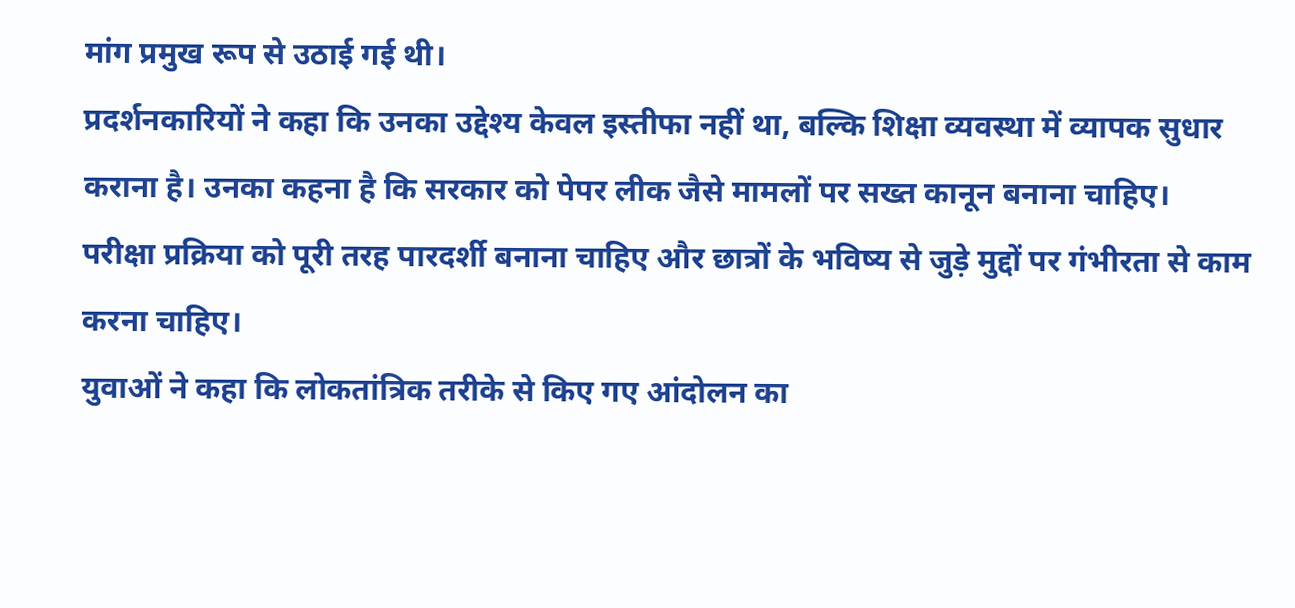मांग प्रमुख रूप से उठाई गई थी।
प्रदर्शनकारियों ने कहा कि उनका उद्देश्य केवल इस्तीफा नहीं था, बल्कि शिक्षा व्यवस्था में व्यापक सुधार कराना है। उनका कहना है कि सरकार को पेपर लीक जैसे मामलों पर सख्त कानून बनाना चाहिए।
परीक्षा प्रक्रिया को पूरी तरह पारदर्शी बनाना चाहिए और छात्रों के भविष्य से जुड़े मुद्दों पर गंभीरता से काम करना चाहिए।
युवाओं ने कहा कि लोकतांत्रिक तरीके से किए गए आंदोलन का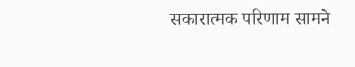सकारात्मक परिणाम सामने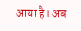आया है। अब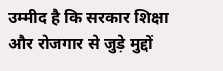उम्मीद है कि सरकार शिक्षा और रोजगार से जुड़े मुद्दों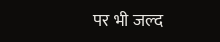पर भी जल्द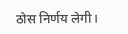ठोस निर्णय लेगी।